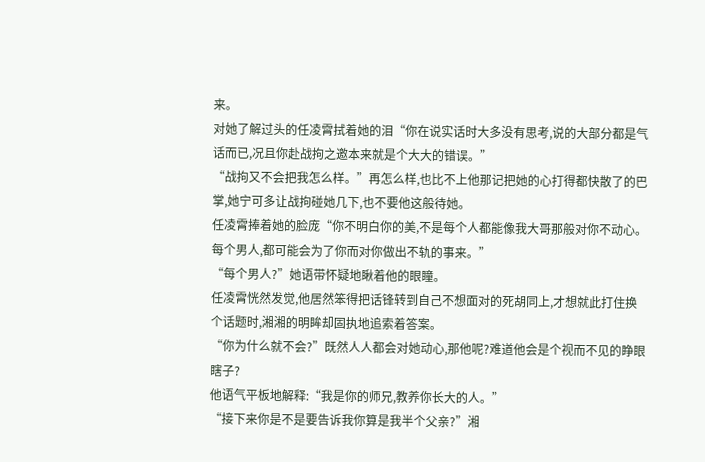来。
对她了解过头的任凌霄拭着她的泪“你在说实话时大多没有思考,说的大部分都是气话而已,况且你赴战拘之邀本来就是个大大的错误。”
“战拘又不会把我怎么样。”再怎么样,也比不上他那记把她的心打得都快散了的巴掌,她宁可多让战拘碰她几下,也不要他这般待她。
任凌霄捧着她的脸庞“你不明白你的美,不是每个人都能像我大哥那般对你不动心。每个男人,都可能会为了你而对你做出不轨的事来。”
“每个男人?”她语带怀疑地瞅着他的眼瞳。
任凌霄恍然发觉,他居然笨得把话锋转到自己不想面对的死胡同上,才想就此打住换个话题时,湘湘的明眸却固执地追索着答案。
“你为什么就不会?”既然人人都会对她动心,那他呢?难道他会是个视而不见的睁眼瞎子?
他语气平板地解释:“我是你的师兄,教养你长大的人。”
“接下来你是不是要告诉我你算是我半个父亲?”湘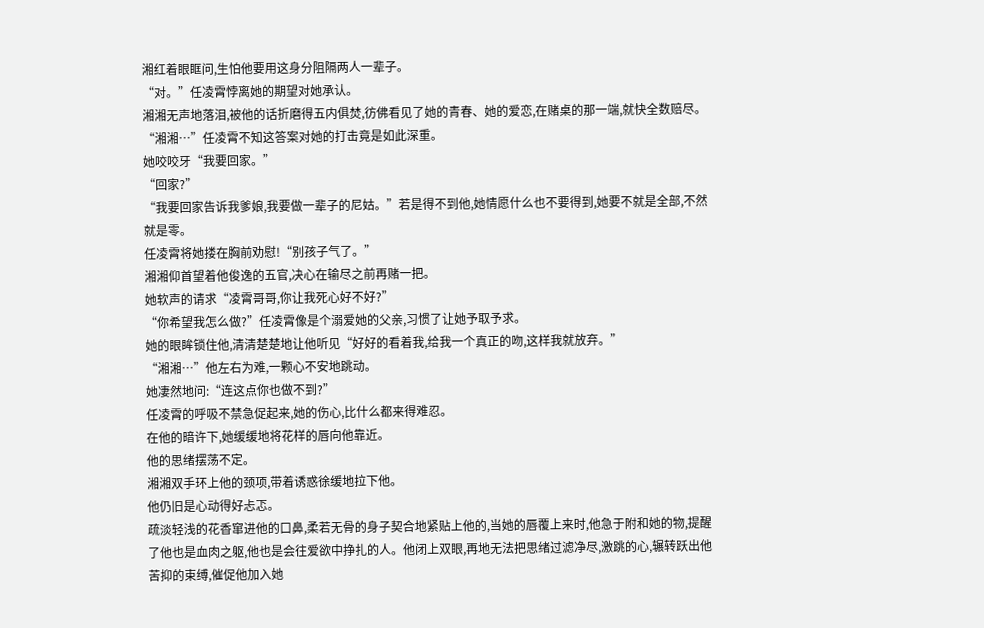湘红着眼眶问,生怕他要用这身分阻隔两人一辈子。
“对。”任凌霄悖离她的期望对她承认。
湘湘无声地落泪,被他的话折磨得五内俱焚,彷佛看见了她的青春、她的爱恋,在赌桌的那一端,就快全数赔尽。
“湘湘…”任凌霄不知这答案对她的打击竟是如此深重。
她咬咬牙“我要回家。”
“回家?”
“我要回家告诉我爹娘,我要做一辈子的尼姑。”若是得不到他,她情愿什么也不要得到,她要不就是全部,不然就是零。
任凌霄将她搂在胸前劝慰!“别孩子气了。”
湘湘仰首望着他俊逸的五官,决心在输尽之前再赌一把。
她软声的请求“凌霄哥哥,你让我死心好不好?”
“你希望我怎么做?”任凌霄像是个溺爱她的父亲,习惯了让她予取予求。
她的眼眸锁住他,清清楚楚地让他听见“好好的看着我,给我一个真正的吻,这样我就放弃。”
“湘湘…”他左右为难,一颗心不安地跳动。
她凄然地问:“连这点你也做不到?”
任凌霄的呼吸不禁急促起来,她的伤心,比什么都来得难忍。
在他的暗许下,她缓缓地将花样的唇向他靠近。
他的思绪摆荡不定。
湘湘双手环上他的颈项,带着诱惑徐缓地拉下他。
他仍旧是心动得好忐忑。
疏淡轻浅的花香窜进他的口鼻,柔若无骨的身子契合地紧贴上他的,当她的唇覆上来时,他急于附和她的物,提醒了他也是血肉之躯,他也是会往爱欲中挣扎的人。他闭上双眼,再地无法把思绪过滤净尽,激跳的心,辗转跃出他苦抑的束缚,催促他加入她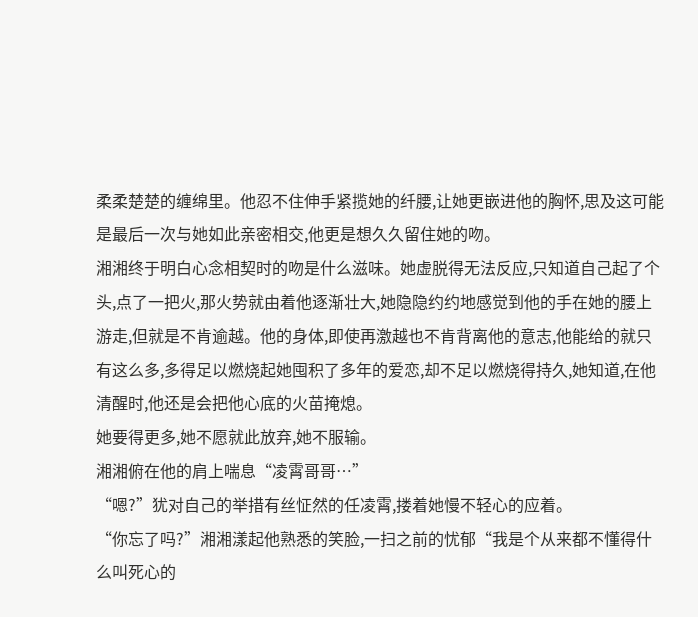柔柔楚楚的缠绵里。他忍不住伸手紧揽她的纤腰,让她更嵌进他的胸怀,思及这可能是最后一次与她如此亲密相交,他更是想久久留住她的吻。
湘湘终于明白心念相契时的吻是什么滋味。她虚脱得无法反应,只知道自己起了个头,点了一把火,那火势就由着他逐渐壮大,她隐隐约约地感觉到他的手在她的腰上游走,但就是不肯逾越。他的身体,即使再激越也不肯背离他的意志,他能给的就只有这么多,多得足以燃烧起她囤积了多年的爱恋,却不足以燃烧得持久,她知道,在他清醒时,他还是会把他心底的火苗掩熄。
她要得更多,她不愿就此放弃,她不服输。
湘湘俯在他的肩上喘息“凌霄哥哥…”
“嗯?”犹对自己的举措有丝怔然的任凌霄,搂着她慢不轻心的应着。
“你忘了吗?”湘湘漾起他熟悉的笑脸,一扫之前的忧郁“我是个从来都不懂得什么叫死心的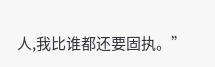人,我比谁都还要固执。”